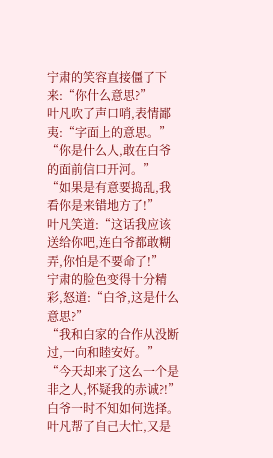宁肃的笑容直接僵了下来:“你什么意思?”
叶凡吹了声口哨,表情鄙夷:“字面上的意思。”
“你是什么人,敢在白爷的面前信口开河。”
“如果是有意要捣乱,我看你是来错地方了!”
叶凡笑道:“这话我应该送给你吧,连白爷都敢糊弄,你怕是不要命了!”
宁肃的脸色变得十分精彩,怒道:“白爷,这是什么意思?”
“我和白家的合作从没断过,一向和睦安好。”
“今天却来了这么一个是非之人,怀疑我的赤诚?!”
白爷一时不知如何选择。
叶凡帮了自己大忙,又是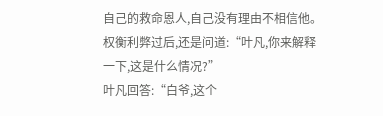自己的救命恩人,自己没有理由不相信他。
权衡利弊过后,还是问道:“叶凡,你来解释一下,这是什么情况?”
叶凡回答:“白爷,这个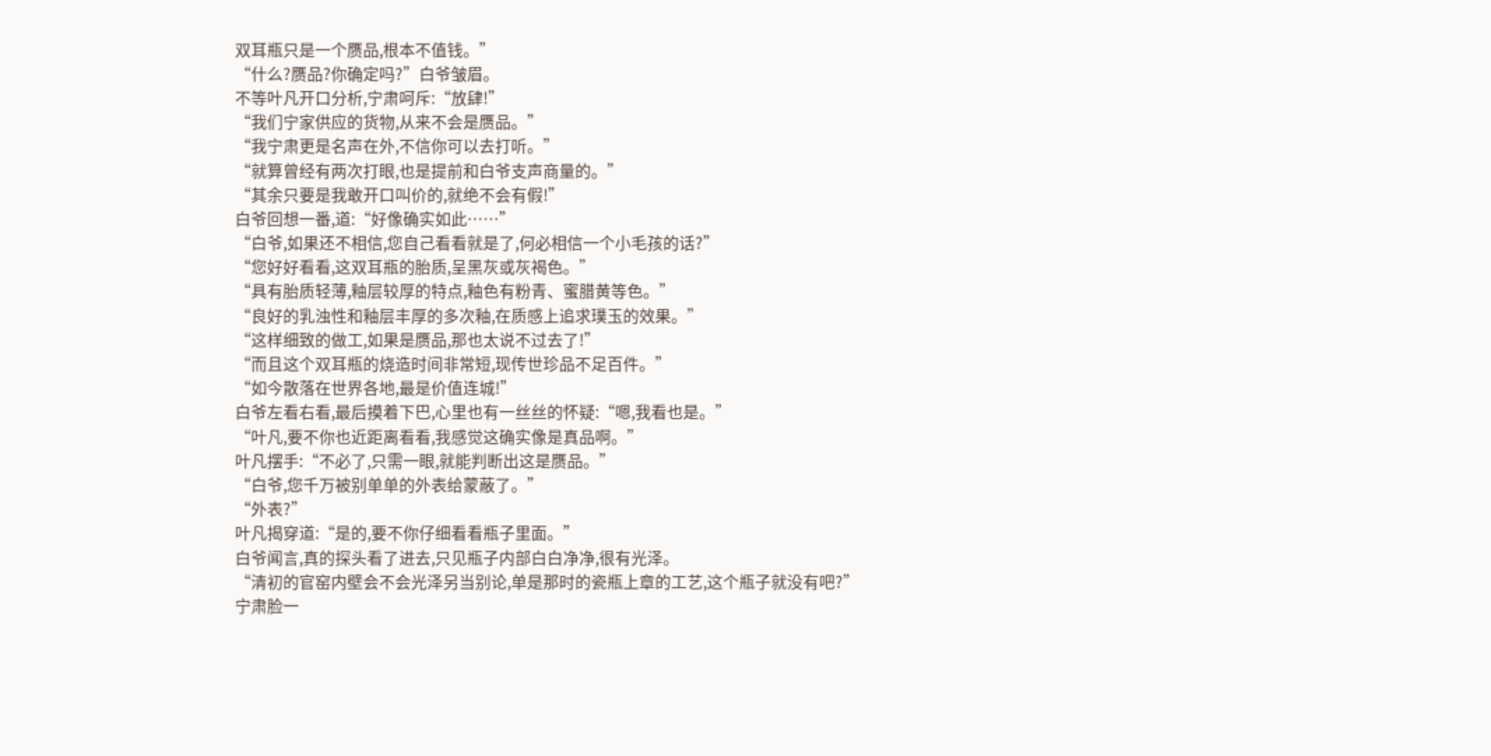双耳瓶只是一个赝品,根本不值钱。”
“什么?赝品?你确定吗?”白爷皱眉。
不等叶凡开口分析,宁肃呵斥:“放肆!”
“我们宁家供应的货物,从来不会是赝品。”
“我宁肃更是名声在外,不信你可以去打听。”
“就算曾经有两次打眼,也是提前和白爷支声商量的。”
“其余只要是我敢开口叫价的,就绝不会有假!”
白爷回想一番,道:“好像确实如此……”
“白爷,如果还不相信,您自己看看就是了,何必相信一个小毛孩的话?”
“您好好看看,这双耳瓶的胎质,呈黑灰或灰褐色。”
“具有胎质轻薄,釉层较厚的特点,釉色有粉青、蜜腊黄等色。”
“良好的乳浊性和釉层丰厚的多次釉,在质感上追求璞玉的效果。”
“这样细致的做工,如果是赝品,那也太说不过去了!”
“而且这个双耳瓶的烧造时间非常短,现传世珍品不足百件。”
“如今散落在世界各地,最是价值连城!”
白爷左看右看,最后摸着下巴,心里也有一丝丝的怀疑:“嗯,我看也是。”
“叶凡,要不你也近距离看看,我感觉这确实像是真品啊。”
叶凡摆手:“不必了,只需一眼,就能判断出这是赝品。”
“白爷,您千万被别单单的外表给蒙蔽了。”
“外表?”
叶凡揭穿道:“是的,要不你仔细看看瓶子里面。”
白爷闻言,真的探头看了进去,只见瓶子内部白白净净,很有光泽。
“清初的官窑内壁会不会光泽另当别论,单是那时的瓷瓶上章的工艺,这个瓶子就没有吧?”
宁肃脸一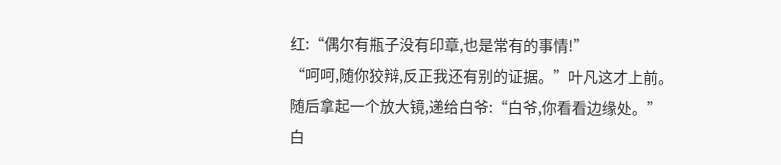红:“偶尔有瓶子没有印章,也是常有的事情!”
“呵呵,随你狡辩,反正我还有别的证据。”叶凡这才上前。
随后拿起一个放大镜,递给白爷:“白爷,你看看边缘处。”
白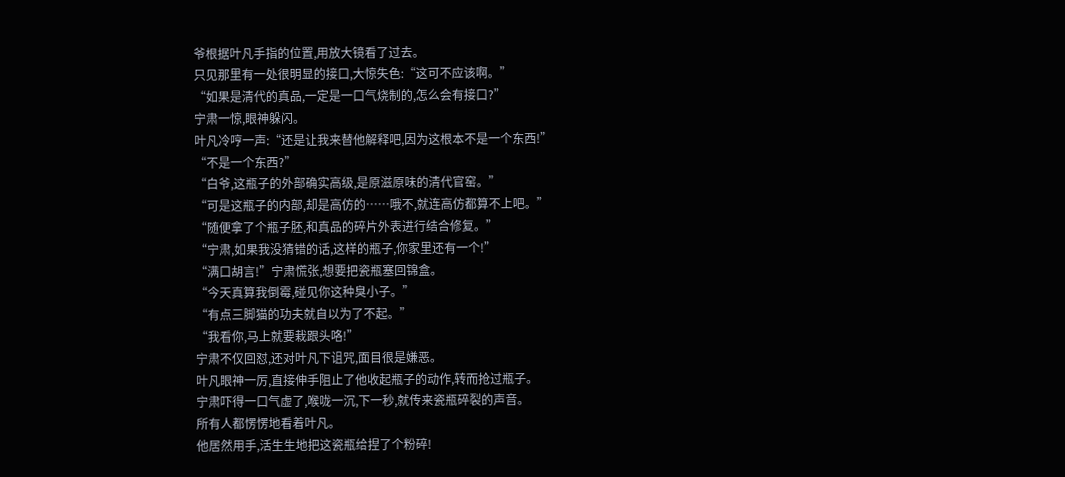爷根据叶凡手指的位置,用放大镜看了过去。
只见那里有一处很明显的接口,大惊失色:“这可不应该啊。”
“如果是清代的真品,一定是一口气烧制的,怎么会有接口?”
宁肃一惊,眼神躲闪。
叶凡冷哼一声:“还是让我来替他解释吧,因为这根本不是一个东西!”
“不是一个东西?”
“白爷,这瓶子的外部确实高级,是原滋原味的清代官窑。”
“可是这瓶子的内部,却是高仿的……哦不,就连高仿都算不上吧。”
“随便拿了个瓶子胚,和真品的碎片外表进行结合修复。”
“宁肃,如果我没猜错的话,这样的瓶子,你家里还有一个!”
“满口胡言!”宁肃慌张,想要把瓷瓶塞回锦盒。
“今天真算我倒霉,碰见你这种臭小子。”
“有点三脚猫的功夫就自以为了不起。”
“我看你,马上就要栽跟头咯!”
宁肃不仅回怼,还对叶凡下诅咒,面目很是嫌恶。
叶凡眼神一厉,直接伸手阻止了他收起瓶子的动作,转而抢过瓶子。
宁肃吓得一口气虚了,喉咙一沉,下一秒,就传来瓷瓶碎裂的声音。
所有人都愣愣地看着叶凡。
他居然用手,活生生地把这瓷瓶给捏了个粉碎!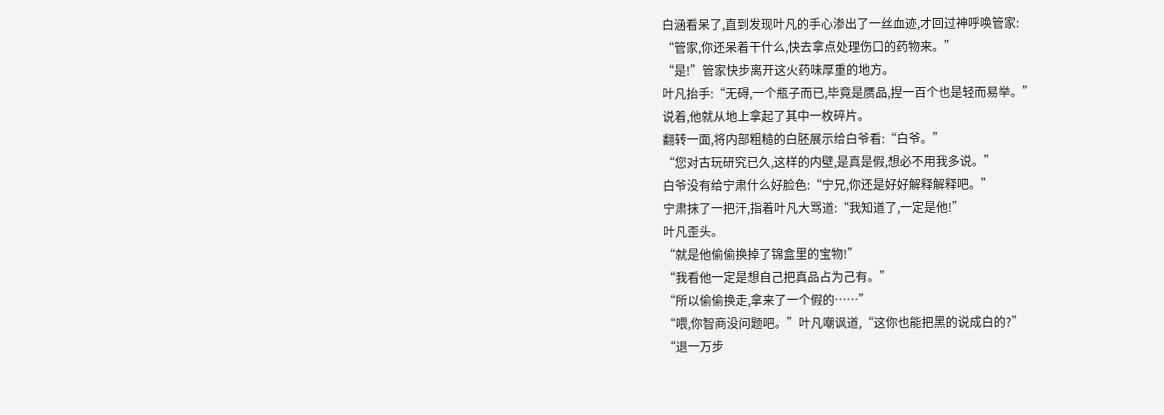白涵看呆了,直到发现叶凡的手心渗出了一丝血迹,才回过神呼唤管家:
“管家,你还呆着干什么,快去拿点处理伤口的药物来。”
“是!”管家快步离开这火药味厚重的地方。
叶凡抬手:“无碍,一个瓶子而已,毕竟是赝品,捏一百个也是轻而易举。”
说着,他就从地上拿起了其中一枚碎片。
翻转一面,将内部粗糙的白胚展示给白爷看:“白爷。”
“您对古玩研究已久,这样的内壁,是真是假,想必不用我多说。”
白爷没有给宁肃什么好脸色:“宁兄,你还是好好解释解释吧。”
宁肃抹了一把汗,指着叶凡大骂道:“我知道了,一定是他!”
叶凡歪头。
“就是他偷偷换掉了锦盒里的宝物!”
“我看他一定是想自己把真品占为己有。”
“所以偷偷换走,拿来了一个假的……”
“喂,你智商没问题吧。”叶凡嘲讽道,“这你也能把黑的说成白的?”
“退一万步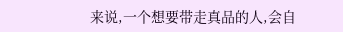来说,一个想要带走真品的人,会自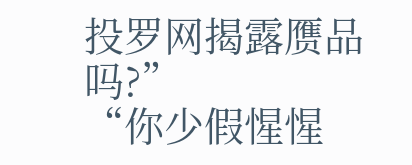投罗网揭露赝品吗?”
“你少假惺惺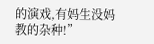的演戏,有妈生没妈教的杂种!”